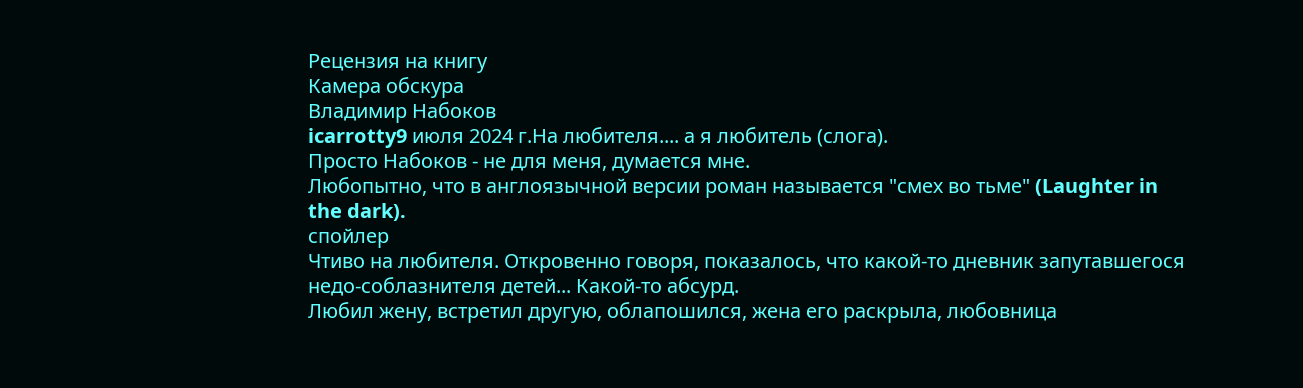Рецензия на книгу
Камера обскура
Владимир Набоков
icarrotty9 июля 2024 г.На любителя.... а я любитель (слога).
Просто Набоков - не для меня, думается мне.
Любопытно, что в англоязычной версии роман называется "смех во тьме" (Laughter in the dark).
спойлер
Чтиво на любителя. Откровенно говоря, показалось, что какой-то дневник запутавшегося недо-соблазнителя детей... Какой-то абсурд.
Любил жену, встретил другую, облапошился, жена его раскрыла, любовница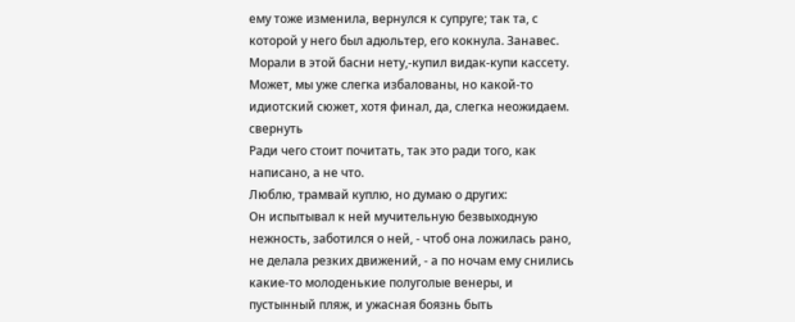ему тоже изменила, вернулся к супруге; так та, с которой у него был адюльтер, его кокнула. Занавес.
Морали в этой басни нету,-купил видак-купи кассету. Может, мы уже слегка избалованы, но какой-то идиотский сюжет, хотя финал, да, слегка неожидаем.
свернуть
Ради чего стоит почитать, так это ради того, как написано, а не что.
Люблю, трамвай куплю, но думаю о других:
Он испытывал к ней мучительную безвыходную нежность, заботился о ней, - чтоб она ложилась рано, не делала резких движений, - а по ночам ему снились какие-то молоденькие полуголые венеры, и пустынный пляж, и ужасная боязнь быть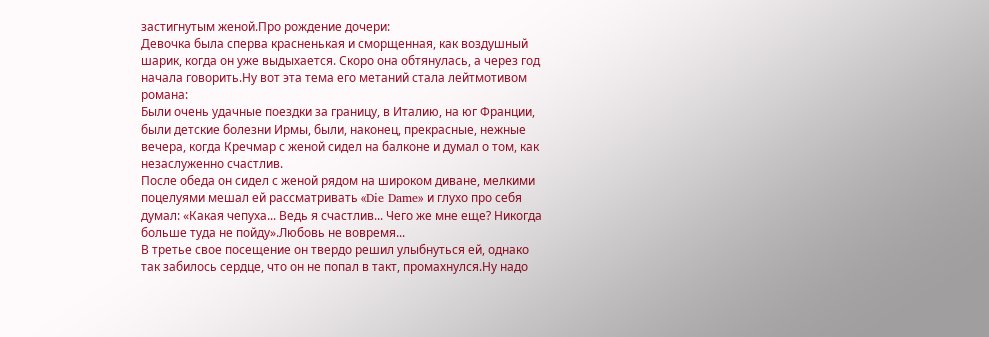застигнутым женой.Про рождение дочери:
Девочка была сперва красненькая и сморщенная, как воздушный шарик, когда он уже выдыхается. Скоро она обтянулась, а через год начала говорить.Ну вот эта тема его метаний стала лейтмотивом романа:
Были очень удачные поездки за границу, в Италию, на юг Франции, были детские болезни Ирмы, были, наконец, прекрасные, нежные вечера, когда Кречмар с женой сидел на балконе и думал о том, как незаслуженно счастлив.
После обеда он сидел с женой рядом на широком диване, мелкими поцелуями мешал ей рассматривать «Die Dame» и глухо про себя думал: «Какая чепуха... Ведь я счастлив... Чего же мне еще? Никогда больше туда не пойду».Любовь не вовремя...
В третье свое посещение он твердо решил улыбнуться ей, однако так забилось сердце, что он не попал в такт, промахнулся.Ну надо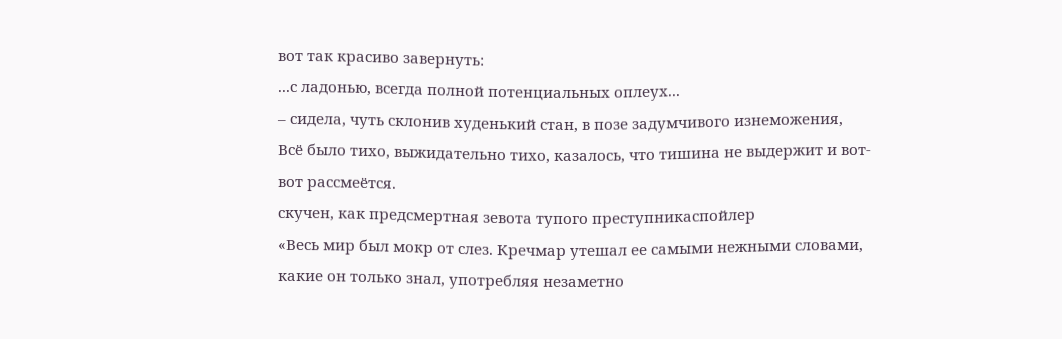вот так красиво завернуть:
...с ладонью, всегда полной потенциальных оплеух...
– сидела, чуть склонив худенький стан, в позе задумчивого изнеможения,
Всё было тихо, выжидательно тихо, казалось, что тишина не выдержит и вот-вот рассмеётся.
скучен, как предсмертная зевота тупого преступникаспойлер
«Весь мир был мокр от слез. Кречмар утешал ее самыми нежными словами, какие он только знал, употребляя незаметно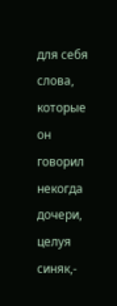для себя слова, которые он говорил некогда дочери, целуя синяк,-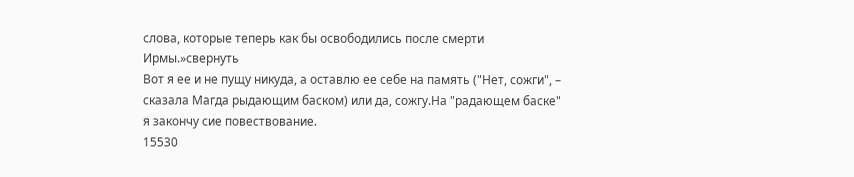слова, которые теперь как бы освободились после смерти Ирмы.»свернуть
Вот я ее и не пущу никуда, а оставлю ее себе на память ("Нет, сожги", – сказала Магда рыдающим баском) или да, сожгу.На "радающем баске" я закончу сие повествование.
15530